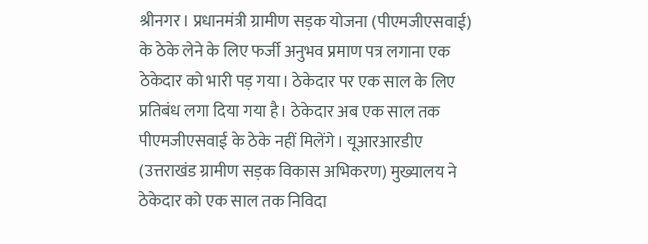श्रीनगर। प्रधानमंत्री ग्रामीण सड़क योजना (पीएमजीएसवाई) के ठेके लेने के लिए फर्जी अनुभव प्रमाण पत्र लगाना एक ठेकेदार को भारी पड़ गया। ठेकेदार पर एक साल के लिए प्रतिबंध लगा दिया गया है। ठेकेदार अब एक साल तक पीएमजीएसवाई के ठेके नहीं मिलेंगे। यूआरआरडीए (उत्तराखंड ग्रामीण सड़क विकास अभिकरण) मुख्यालय ने ठेकेदार को एक साल तक निविदा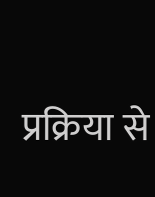प्रक्रिया से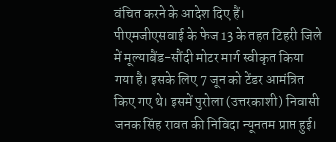वंचित करने के आदेश दिए हैं।
पीएमजीएसवाई के फेज 13 के तहत टिहरी जिले में मूल्याबैंड-सौंदी मोटर मार्ग स्वीकृत किया गया है। इसके लिए 7 जून को टेंडर आमंत्रित किए गए थे। इसमें पुरोला (उत्तरकाशी) निवासी जनक सिंह रावत की निविदा न्यूनतम प्राप्त हुई।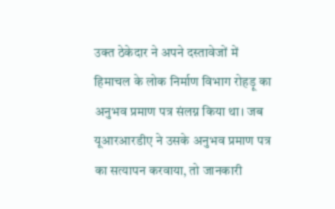उक्त ठेकेदार ने अपने दस्तावेजों में हिमाचल के लोक निर्माण विभाग रोहड़ू का अनुभव प्रमाण पत्र संलग्न किया था। जब यूआरआरडीए ने उसके अनुभव प्रमाण पत्र का सत्यापन करवाया, तो जानकारी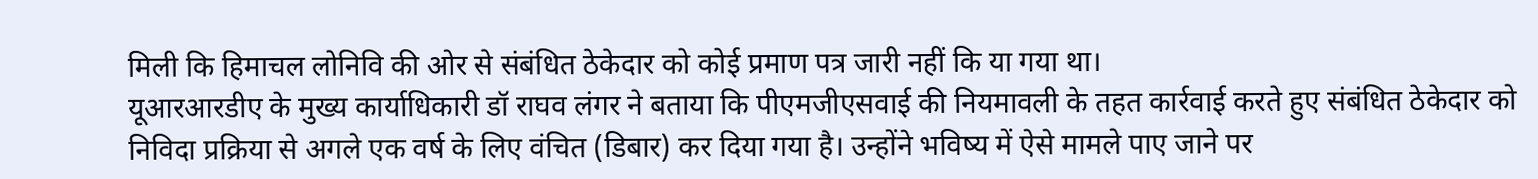मिली कि हिमाचल लोनिवि की ओर से संबंधित ठेकेदार को कोई प्रमाण पत्र जारी नहीं कि या गया था।
यूआरआरडीए के मुख्य कार्याधिकारी डॉ राघव लंगर ने बताया कि पीएमजीएसवाई की नियमावली के तहत कार्रवाई करते हुए संबंधित ठेकेदार को निविदा प्रक्रिया से अगले एक वर्ष के लिए वंचित (डिबार) कर दिया गया है। उन्होंने भविष्य में ऐसे मामले पाए जाने पर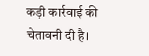कड़ी कार्रवाई की चेतावनी दी है।